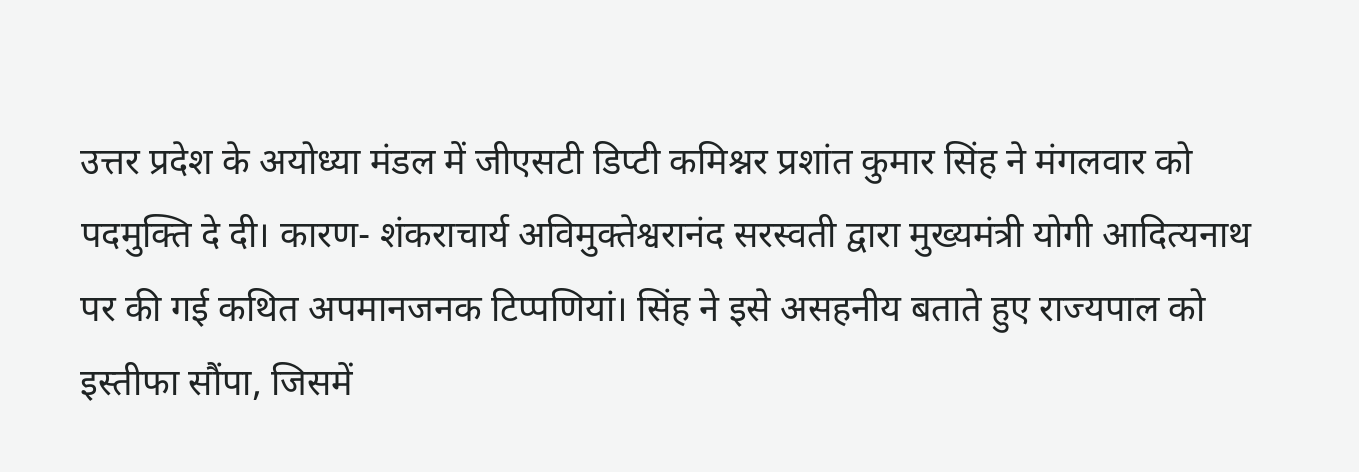उत्तर प्रदेश के अयोध्या मंडल में जीएसटी डिप्टी कमिश्नर प्रशांत कुमार सिंह ने मंगलवार को पदमुक्ति दे दी। कारण- शंकराचार्य अविमुक्तेश्वरानंद सरस्वती द्वारा मुख्यमंत्री योगी आदित्यनाथ पर की गई कथित अपमानजनक टिप्पणियां। सिंह ने इसे असहनीय बताते हुए राज्यपाल को इस्तीफा सौंपा, जिसमें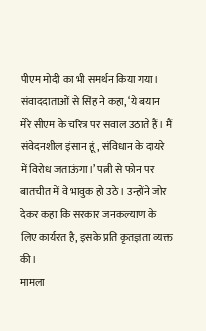पीएम मोदी का भी समर्थन किया गया।
संवाददाताओं से सिंह ने कहा, ‘ये बयान मेरे सीएम के चरित्र पर सवाल उठाते हैं। मैं संवेदनशील इंसान हूं, संविधान के दायरे में विरोध जताऊंगा।’ पत्नी से फोन पर बातचीत में वे भावुक हो उठे। उन्होंने जोर देकर कहा कि सरकार जनकल्याण के लिए कार्यरत है, इसके प्रति कृतज्ञता व्यक्त की।
मामला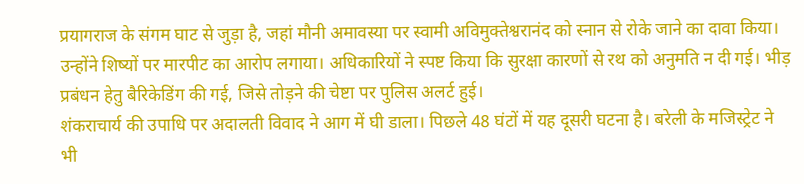प्रयागराज के संगम घाट से जुड़ा है, जहां मौनी अमावस्या पर स्वामी अविमुक्तेश्वरानंद को स्नान से रोके जाने का दावा किया। उन्होंने शिष्यों पर मारपीट का आरोप लगाया। अधिकारियों ने स्पष्ट किया कि सुरक्षा कारणों से रथ को अनुमति न दी गई। भीड़ प्रबंधन हेतु बैरिकेडिंग की गई, जिसे तोड़ने की चेष्टा पर पुलिस अलर्ट हुई।
शंकराचार्य की उपाधि पर अदालती विवाद ने आग में घी डाला। पिछले 48 घंटों में यह दूसरी घटना है। बरेली के मजिस्ट्रेट ने भी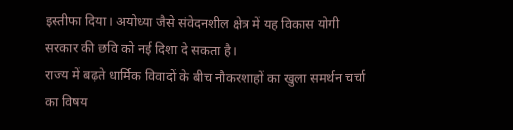इस्तीफा दिया। अयोध्या जैसे संवेदनशील क्षेत्र में यह विकास योगी सरकार की छवि को नई दिशा दे सकता है।
राज्य में बढ़ते धार्मिक विवादों के बीच नौकरशाहों का खुला समर्थन चर्चा का विषय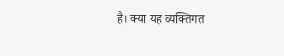है। क्या यह व्यक्तिगत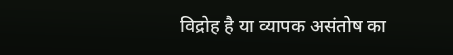विद्रोह है या व्यापक असंतोष का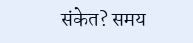संकेत? समय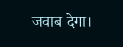जवाब देगा।